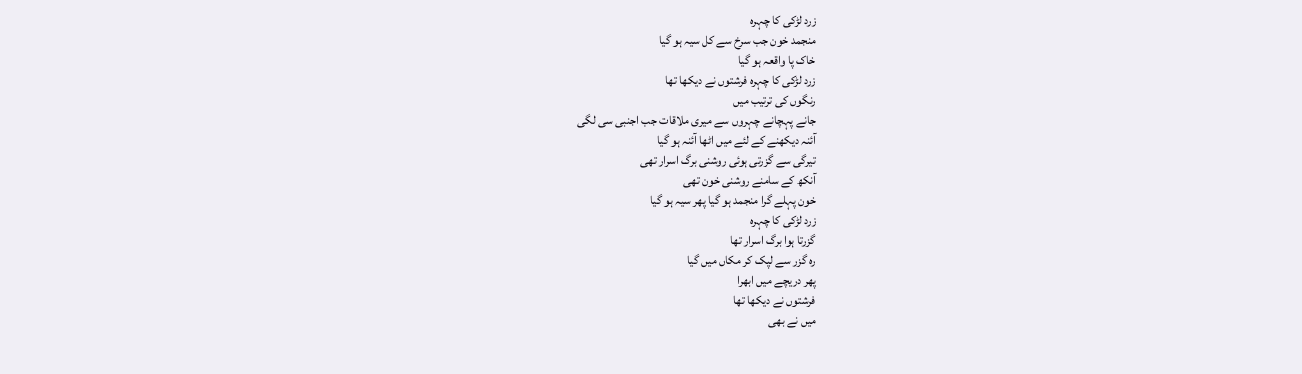زرد لڑکی کا چہرہ
منجمد خون جب سرخ سے کل سیہ ہو گیا
خاک پا واقعہ ہو گیا
زرد لڑکی کا چہرہ فرشتوں نے دیکھا تھا
رنگوں کی ترتیب میں
جانے پہچانے چہروں سے میری ملاقات جب اجنبی سی لگی
آئنہ دیکھنے کے لئے میں اٹھا آئنہ ہو گیا
تیرگی سے گزرتی ہوئی روشنی برگ اسرار تھی
آنکھ کے سامنے روشنی خون تھی
خون پہلے گرا منجمد ہو گیا پھر سیہ ہو گیا
زرد لڑکی کا چہرہ
گزرتا ہوا برگ اسرار تھا
رہ گزر سے لپک کر مکاں میں گیا
پھر دریچے میں ابھرا
فرشتوں نے دیکھا تھا
میں نے بھی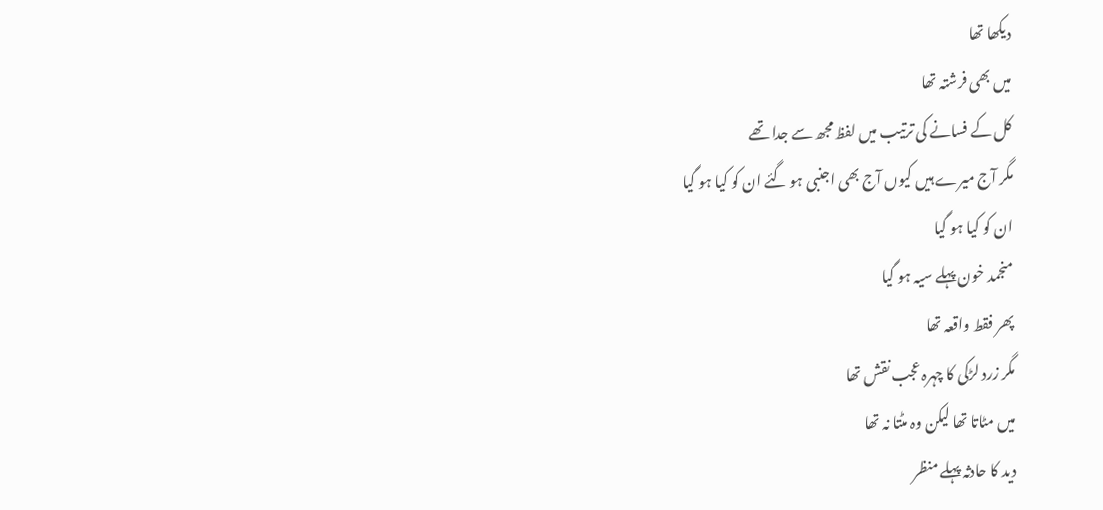دیکھا تھا
میں بھی فرشتہ تھا
کل کے فسانے کی ترتیب میں لفظ مجھ سے جدا تھے
مگر آج میرے ہیں کیوں آج بھی اجنبی ہو گئے ان کو کیا ہو گیا
ان کو کیا ہو گیا
منجمد خون پہلے سیہ ہو گیا
پھر فقط واقعہ تھا
مگر زرد لڑکی کا چہرہ عجب نقش تھا
میں مٹاتا تھا لیکن وہ مٹتا نہ تھا
دید کا حادثہ پہلے منظر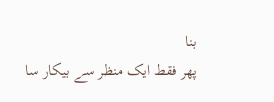بنا
پھر فقط ایک منظر سے بیکار سا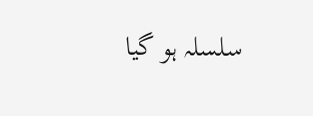سلسلہ ہو گیا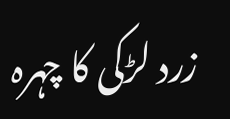زرد لڑکی کا چہرہ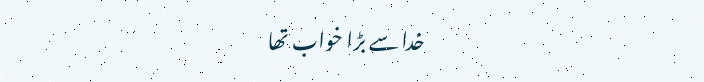خدا سے بڑا خواب تھا